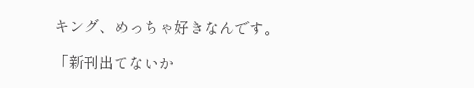キング、めっちゃ好きなんです。

「新刊出てないか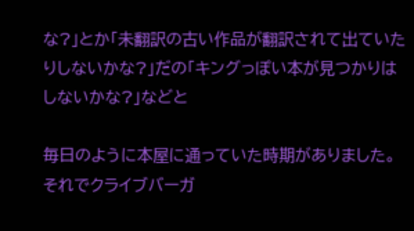な?」とか「未翻訳の古い作品が翻訳されて出ていたりしないかな?」だの「キングっぽい本が見つかりはしないかな?」などと

毎日のように本屋に通っていた時期がありました。それでクライブバーガ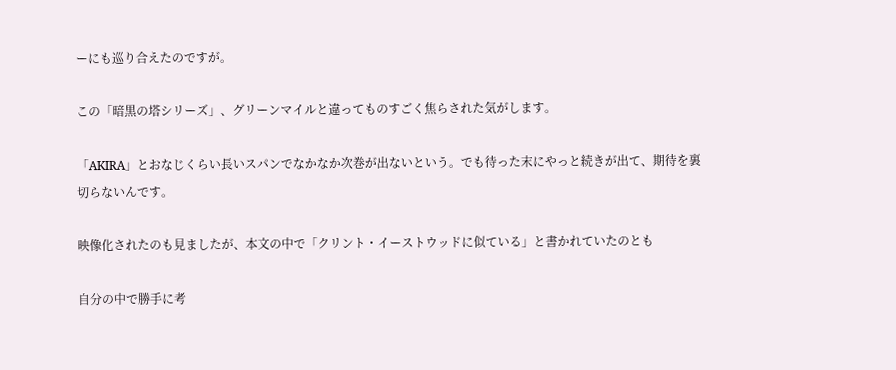ーにも巡り合えたのですが。

この「暗黒の塔シリーズ」、グリーンマイルと違ってものすごく焦らされた気がします。

「AKIRA」とおなじくらい長いスパンでなかなか次巻が出ないという。でも待った末にやっと続きが出て、期待を裏切らないんです。

映像化されたのも見ましたが、本文の中で「クリント・イーストウッドに似ている」と書かれていたのとも

自分の中で勝手に考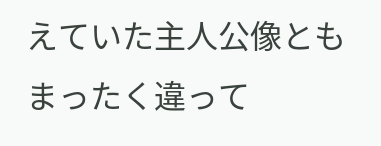えていた主人公像ともまったく違って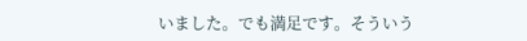いました。でも満足です。そういう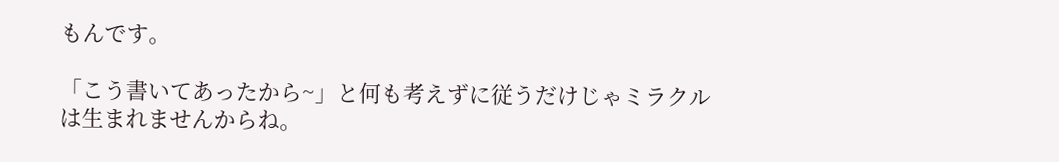もんです。

「こう書いてあったから~」と何も考えずに従うだけじゃミラクルは生まれませんからね。